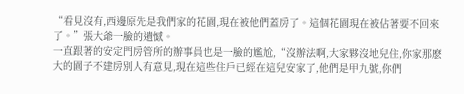“看見沒有,西邊原先是我們家的花園,現在被他們蓋房了。這個花園現在被佔著要不回來了。”張大爺一臉的遺憾。
一直跟著的安定門房管所的辦事員也是一臉的尷尬,“沒辦法啊,大家夥沒地兒住,你家那麽大的園子不建房別人有意見,現在這些住戶已經在這兒安家了,他們是甲九號,你們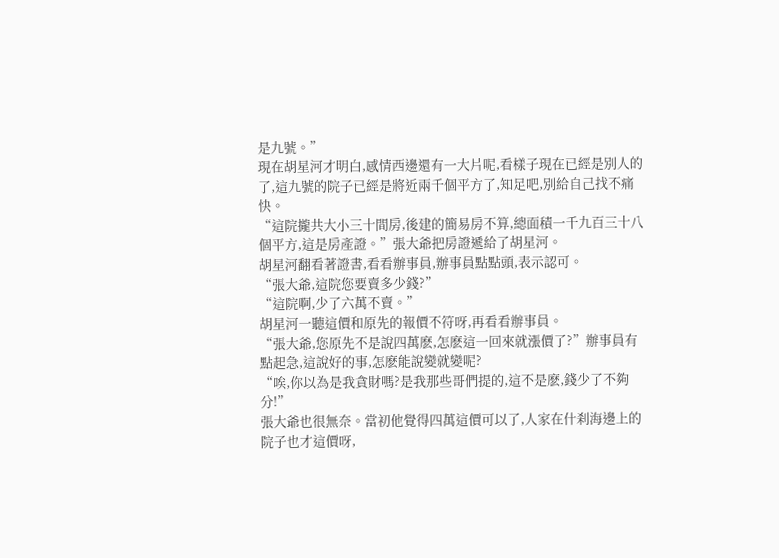是九號。”
現在胡星河才明白,感情西邊還有一大片呢,看樣子現在已經是別人的了,這九號的院子已經是將近兩千個平方了,知足吧,別給自己找不痛快。
“這院攏共大小三十間房,後建的簡易房不算,總面積一千九百三十八個平方,這是房產證。”張大爺把房證遞給了胡星河。
胡星河翻看著證書,看看辦事員,辦事員點點頭,表示認可。
“張大爺,這院您要賣多少錢?”
“這院啊,少了六萬不賣。”
胡星河一聽這價和原先的報價不符呀,再看看辦事員。
“張大爺,您原先不是說四萬麽,怎麽這一回來就漲價了?”辦事員有點起急,這說好的事,怎麽能說變就變呢?
“唉,你以為是我貪財嗎?是我那些哥們提的,這不是麽,錢少了不夠分!”
張大爺也很無奈。當初他覺得四萬這價可以了,人家在什刹海邊上的院子也才這價呀,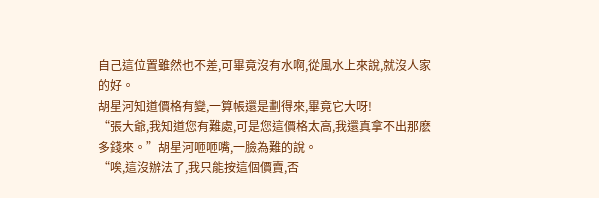自己這位置雖然也不差,可畢竟沒有水啊,從風水上來說,就沒人家的好。
胡星河知道價格有變,一算帳還是劃得來,畢竟它大呀!
“張大爺,我知道您有難處,可是您這價格太高,我還真拿不出那麽多錢來。”胡星河咂咂嘴,一臉為難的說。
“唉,這沒辦法了,我只能按這個價賣,否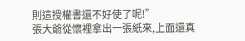則這授權書還不好使了呢!”
張大爺從懷裡拿出一張紙來,上面還真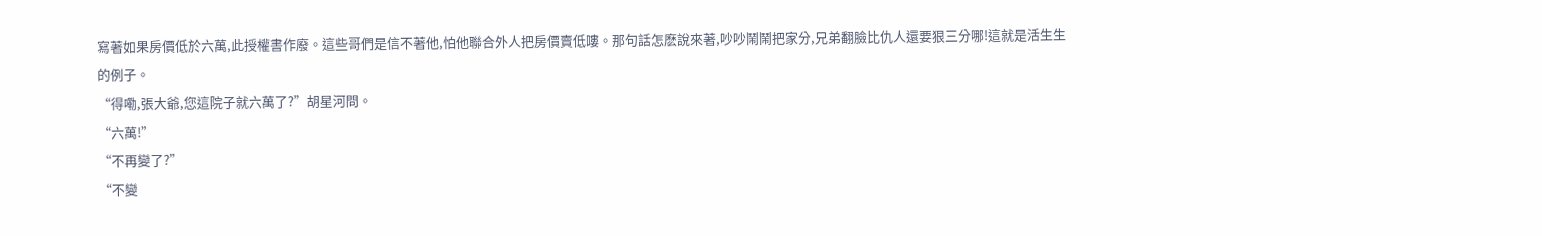寫著如果房價低於六萬,此授權書作廢。這些哥們是信不著他,怕他聯合外人把房價賣低嘍。那句話怎麽說來著,吵吵鬧鬧把家分,兄弟翻臉比仇人還要狠三分哪!這就是活生生的例子。
“得嘞,張大爺,您這院子就六萬了?”胡星河問。
“六萬!”
“不再變了?”
“不變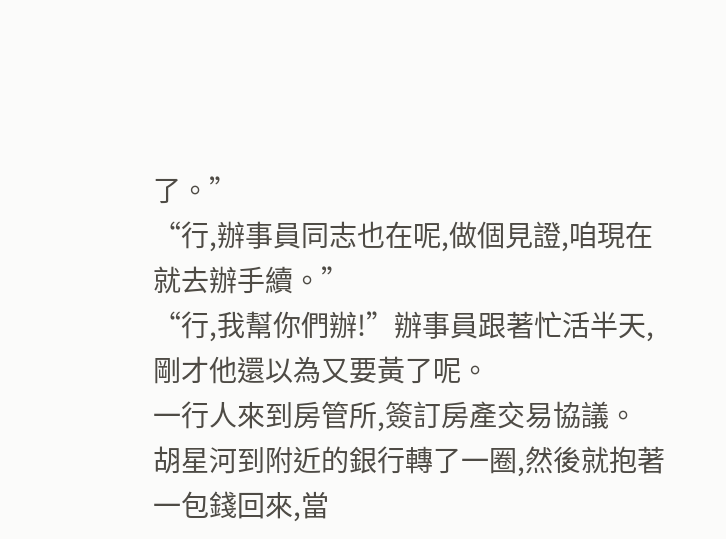了。”
“行,辦事員同志也在呢,做個見證,咱現在就去辦手續。”
“行,我幫你們辦!”辦事員跟著忙活半天,剛才他還以為又要黃了呢。
一行人來到房管所,簽訂房產交易協議。
胡星河到附近的銀行轉了一圈,然後就抱著一包錢回來,當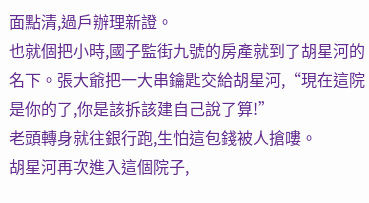面點清,過戶辦理新證。
也就個把小時,國子監街九號的房產就到了胡星河的名下。張大爺把一大串鑰匙交給胡星河,“現在這院是你的了,你是該拆該建自己說了算!”
老頭轉身就往銀行跑,生怕這包錢被人搶嘍。
胡星河再次進入這個院子,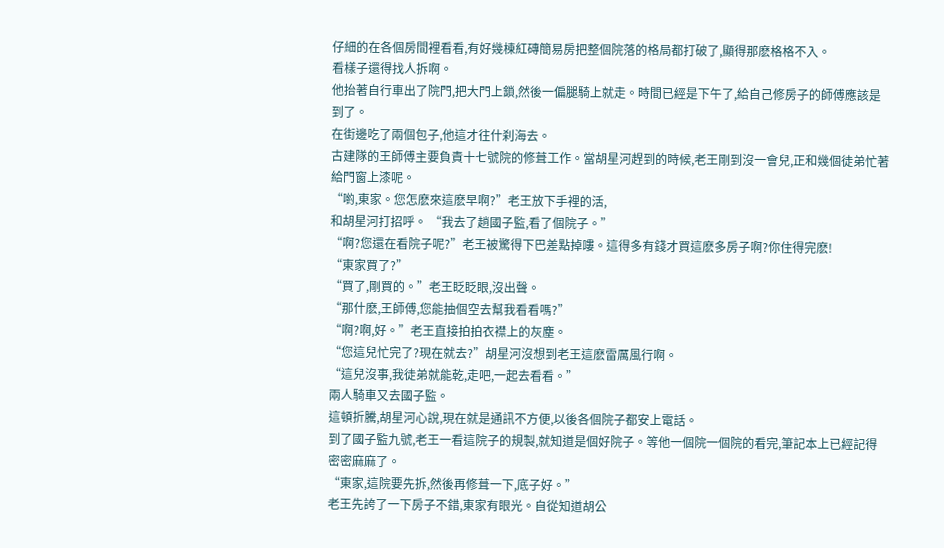仔細的在各個房間裡看看,有好幾棟紅磚簡易房把整個院落的格局都打破了,顯得那麽格格不入。
看樣子還得找人拆啊。
他抬著自行車出了院門,把大門上鎖,然後一偏腿騎上就走。時間已經是下午了,給自己修房子的師傅應該是到了。
在街邊吃了兩個包子,他這才往什刹海去。
古建隊的王師傅主要負責十七號院的修葺工作。當胡星河趕到的時候,老王剛到沒一會兒,正和幾個徒弟忙著給門窗上漆呢。
“喲,東家。您怎麽來這麽早啊?”老王放下手裡的活,
和胡星河打招呼。 “我去了趟國子監,看了個院子。”
“啊?您還在看院子呢?”老王被驚得下巴差點掉嘍。這得多有錢才買這麽多房子啊?你住得完麽!
“東家買了?”
“買了,剛買的。”老王眨眨眼,沒出聲。
“那什麽,王師傅,您能抽個空去幫我看看嗎?”
“啊?啊,好。”老王直接拍拍衣襟上的灰塵。
“您這兒忙完了?現在就去?”胡星河沒想到老王這麽雷厲風行啊。
“這兒沒事,我徒弟就能乾,走吧,一起去看看。”
兩人騎車又去國子監。
這頓折騰,胡星河心說,現在就是通訊不方便,以後各個院子都安上電話。
到了國子監九號,老王一看這院子的規製,就知道是個好院子。等他一個院一個院的看完,筆記本上已經記得密密麻麻了。
“東家,這院要先拆,然後再修葺一下,底子好。”
老王先誇了一下房子不錯,東家有眼光。自從知道胡公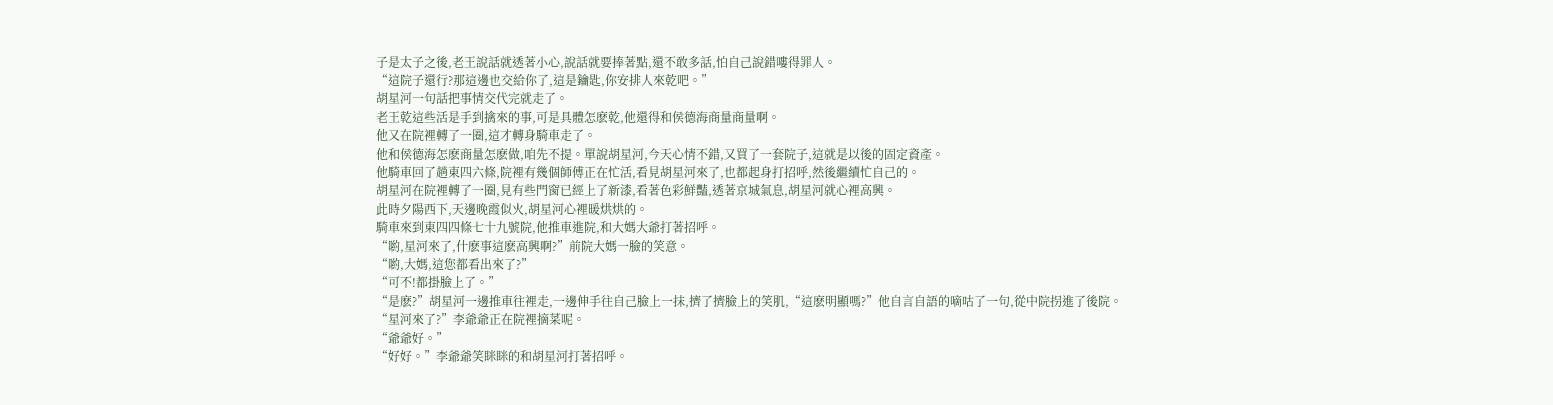子是太子之後,老王說話就透著小心,說話就要捧著點,還不敢多話,怕自己說錯嘍得罪人。
“這院子還行?那這邊也交給你了,這是鑰匙,你安排人來乾吧。”
胡星河一句話把事情交代完就走了。
老王乾這些活是手到擒來的事,可是具體怎麽乾,他還得和侯德海商量商量啊。
他又在院裡轉了一圈,這才轉身騎車走了。
他和侯德海怎麽商量怎麽做,咱先不提。單說胡星河,今天心情不錯,又買了一套院子,這就是以後的固定資產。
他騎車回了趟東四六條,院裡有幾個師傅正在忙活,看見胡星河來了,也都起身打招呼,然後繼續忙自己的。
胡星河在院裡轉了一圈,見有些門窗已經上了新漆,看著色彩鮮豔,透著京城氣息,胡星河就心裡高興。
此時夕陽西下,天邊晚霞似火,胡星河心裡暖烘烘的。
騎車來到東四四條七十九號院,他推車進院,和大媽大爺打著招呼。
“喲,星河來了,什麽事這麽高興啊?”前院大媽一臉的笑意。
“喲,大媽,這您都看出來了?”
“可不!都掛臉上了。”
“是麽?”胡星河一邊推車往裡走,一邊伸手往自己臉上一抹,擠了擠臉上的笑肌,“這麽明顯嗎?”他自言自語的嘀咕了一句,從中院拐進了後院。
“星河來了?”李爺爺正在院裡摘菜呢。
“爺爺好。”
“好好。”李爺爺笑眯眯的和胡星河打著招呼。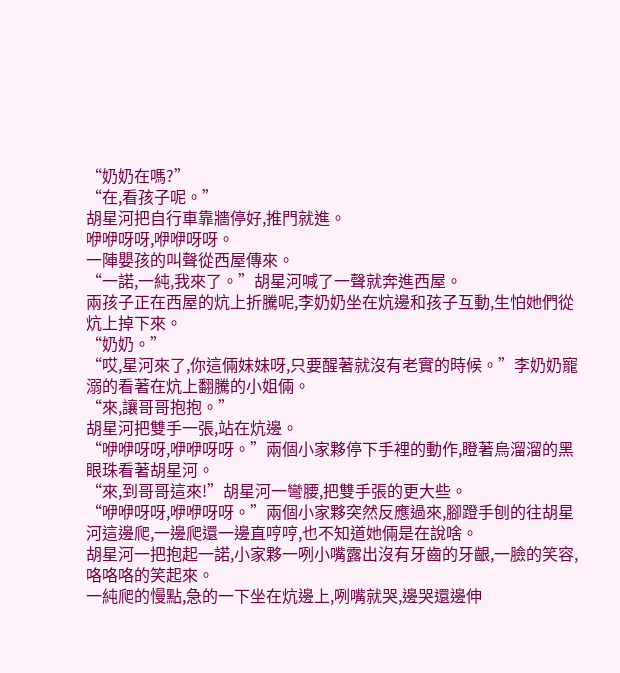“奶奶在嗎?”
“在,看孩子呢。”
胡星河把自行車靠牆停好,推門就進。
咿咿呀呀,咿咿呀呀。
一陣嬰孩的叫聲從西屋傳來。
“一諾,一純,我來了。”胡星河喊了一聲就奔進西屋。
兩孩子正在西屋的炕上折騰呢,李奶奶坐在炕邊和孩子互動,生怕她們從炕上掉下來。
“奶奶。”
“哎,星河來了,你這倆妹妹呀,只要醒著就沒有老實的時候。”李奶奶寵溺的看著在炕上翻騰的小姐倆。
“來,讓哥哥抱抱。”
胡星河把雙手一張,站在炕邊。
“咿咿呀呀,咿咿呀呀。”兩個小家夥停下手裡的動作,瞪著烏溜溜的黑眼珠看著胡星河。
“來,到哥哥這來!”胡星河一彎腰,把雙手張的更大些。
“咿咿呀呀,咿咿呀呀。”兩個小家夥突然反應過來,腳蹬手刨的往胡星河這邊爬,一邊爬還一邊直哼哼,也不知道她倆是在說啥。
胡星河一把抱起一諾,小家夥一咧小嘴露出沒有牙齒的牙齦,一臉的笑容,咯咯咯的笑起來。
一純爬的慢點,急的一下坐在炕邊上,咧嘴就哭,邊哭還邊伸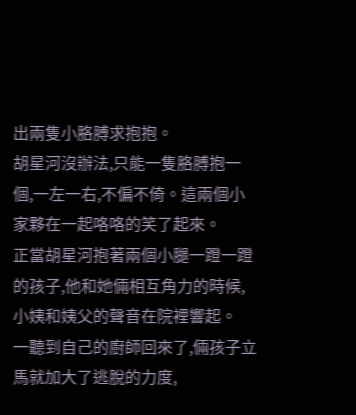出兩隻小胳膊求抱抱。
胡星河沒辦法,只能一隻胳膊抱一個,一左一右,不偏不倚。這兩個小家夥在一起咯咯的笑了起來。
正當胡星河抱著兩個小腿一蹬一蹬的孩子,他和她倆相互角力的時候,小姨和姨父的聲音在院裡響起。
一聽到自己的廚師回來了,倆孩子立馬就加大了逃脫的力度,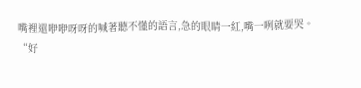嘴裡還咿咿呀呀的喊著聽不懂的語言,急的眼睛一紅,嘴一咧就要哭。
“好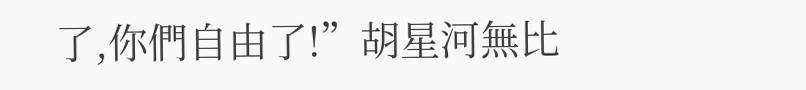了,你們自由了!”胡星河無比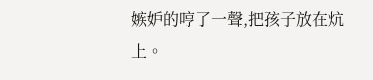嫉妒的哼了一聲,把孩子放在炕上。